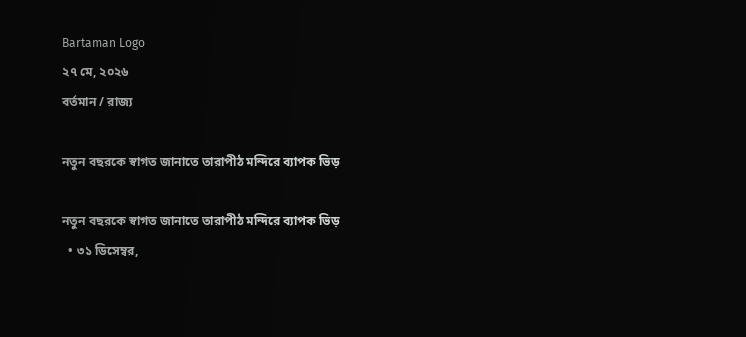Bartaman Logo
২৭ মে, ২০২৬
বর্তমান / রাজ্য

নতুন বছরকে স্বাগত জানাতে তারাপীঠ মন্দিরে ব্যাপক ভিড়

নতুন বছরকে স্বাগত জানাতে তারাপীঠ মন্দিরে ব্যাপক ভিড়
  • ৩১ ডিসেম্বর,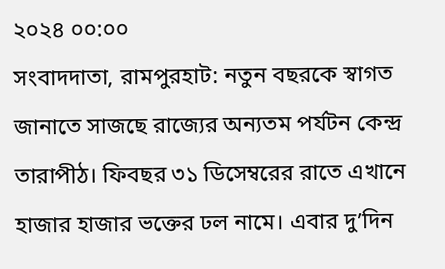২০২৪ ০০:০০
সংবাদদাতা, রামপুরহাট: নতুন বছরকে স্বাগত জানাতে সাজছে রাজ্যের অন্যতম পর্যটন কেন্দ্র তারাপীঠ। ফিবছর ৩১ ডিসেম্বরের রাতে এখানে হাজার হাজার ভক্তের ঢল নামে। এবার দু’দিন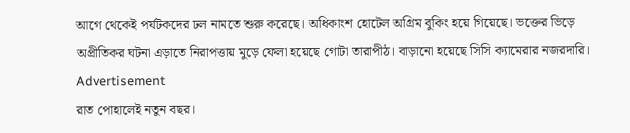আগে থেকেই পর্যটকদের ঢল নামতে শুরু করেছে। অধিকাংশ হোটেল অগ্রিম বুকিং হয়ে গিয়েছে। ভক্তের ভিড়ে অপ্রীতিকর ঘটনা এড়াতে নিরাপত্তায় মুড়ে ফেলা হয়েছে গোটা তারাপীঠ। বাড়ানো হয়েছে সিসি ক্যামেরার নজরদারি।
Advertisement
রাত পোহালেই নতুন বছর।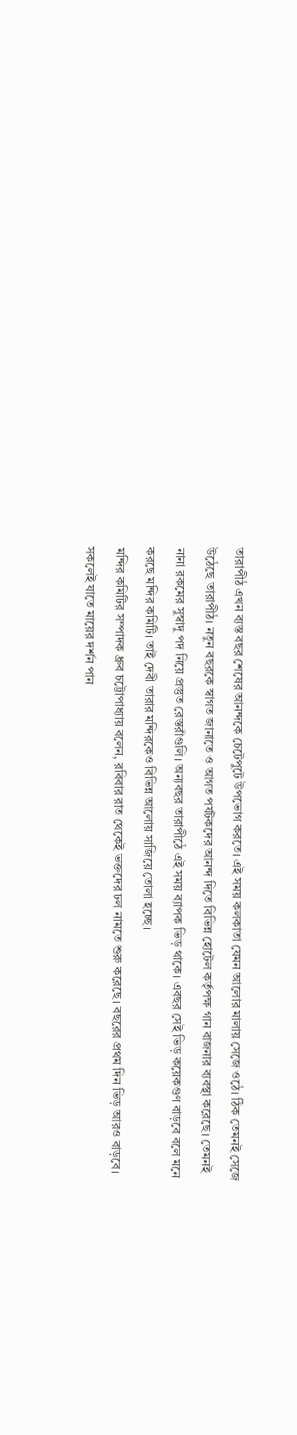তারাপীঠ এখন ব্যস্ত বছর শেষের আনন্দকে চেটেপুটে উপভোগ করতে। এই সময় কলকাতা যেমন আলোর মালায় সেজে ওঠে। ঠিক তেমনই সেজে উঠেছে তারাপীঠ। নতুন বছরকে স্বাগত জানাতে ও আগত পর্যটকদের আনন্দ দিতে বিভিন্ন হোটেল কর্তৃপক্ষ গান বাজনার ব্যবস্থা করেছে। তেমনই নানা রকমের সুস্বাদু পদ নিয়ে প্রস্তুত রেস্তরাঁগুলি। অন্যবছর তারাপীঠে এই সময় ব্যাপক ভিড় থাকে। এবছর সেই ভিড় কয়েকগুণ বাড়বে বলে মনে করছে মন্দির কমিটি। তাই দেবী তারার মন্দিরকেও বিভিন্ন আলোয় সাজিয়ে তোলা হচ্ছে।
মন্দির কমিটির সম্পাদক ধ্রুব চট্টোপাধ্যায় বলেন, রবিবার রাত থেকেই ভক্তদের ঢল নামতে শুরু করেছে। বছরের প্রথম দিন ভিড় আরও বাড়বে। সকলেই যাতে মায়ের দর্শন পান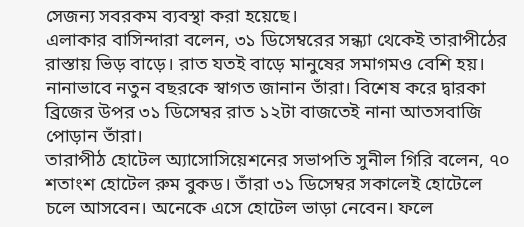সেজন্য সবরকম ব্যবস্থা করা হয়েছে।
এলাকার বাসিন্দারা বলেন, ৩১ ডিসেম্বরের সন্ধ্যা থেকেই তারাপীঠের রাস্তায় ভিড় বাড়ে। রাত যতই বাড়ে মানুষের সমাগমও বেশি হয়। নানাভাবে নতুন বছরকে স্বাগত জানান তাঁরা। বিশেষ করে দ্বারকা ব্রিজের উপর ৩১ ডিসেম্বর রাত ১২টা বাজতেই নানা আতসবাজি পোড়ান তাঁরা।
তারাপীঠ হোটেল অ্যাসোসিয়েশনের সভাপতি সুনীল গিরি বলেন, ৭০ শতাংশ হোটেল রুম বুকড। তাঁরা ৩১ ডিসেম্বর সকালেই হোটেলে চলে আসবেন। অনেকে এসে হোটেল ভাড়া নেবেন। ফলে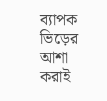ব্যাপক ভিড়ের আশা করাই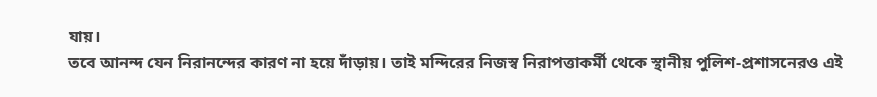যায়।
তবে আনন্দ যেন নিরানন্দের কারণ না হয়ে দাঁড়ায়। তাই মন্দিরের নিজস্ব নিরাপত্তাকর্মী থেকে স্থানীয় পুলিশ-প্রশাসনেরও এই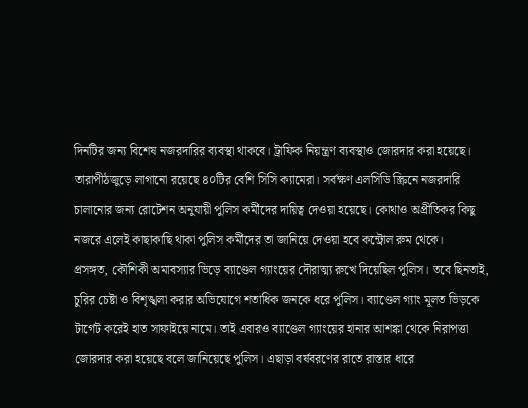দিনটির জন্য বিশেষ নজরদারির ব্যবস্থা থাকবে। ট্রাফিক নিয়ন্ত্রণ ব্যবস্থাও জোরদার করা হয়েছে। তারাপীঠজুড়ে লাগানো রয়েছে ৪০টির বেশি সিসি ক্যামেরা। সর্বক্ষণ এলসিডি স্ক্রিনে নজরদারি চালানোর জন্য রোটেশন অনুযায়ী পুলিস কর্মীদের দায়িত্ব দেওয়া হয়েছে। কোথাও অপ্রীতিকর কিছু নজরে এলেই কাছাকাছি থাকা পুলিস কর্মীদের তা জানিয়ে দেওয়া হবে কন্ট্রোল রুম থেকে।
প্রসঙ্গত, কৌশিকী অমাবস্যার ভিড়ে ব্যাণ্ডেল গ্যাংয়ের দৌরাত্ম্য রুখে দিয়েছিল পুলিস। তবে ছিনতাই, চুরির চেষ্টা ও বিশৃঙ্খলা করার অভিযোগে শতাধিক জনকে ধরে পুলিস। ব্যাণ্ডেল গ্যাং মূলত ভিড়কে টার্গেট করেই হাত সাফাইয়ে নামে। তাই এবারও ব্যাণ্ডেল গ্যাংয়ের হানার আশঙ্কা থেকে নিরাপত্তা জোরদার করা হয়েছে বলে জানিয়েছে পুলিস। এছাড়া বর্ষবরণের রাতে রাস্তার ধারে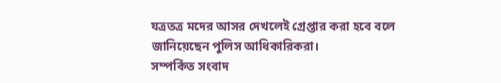যত্রতত্র মদের আসর দেখলেই গ্রেপ্তার করা হবে বলে জানিয়েছেন পুলিস আধিকারিকরা।
সম্পর্কিত সংবাদ